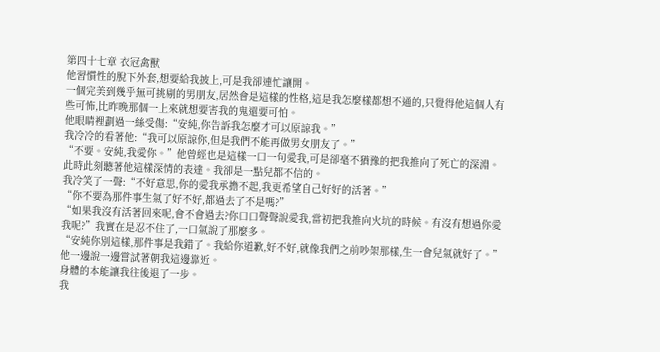第四十七章 衣冠禽獸
他習慣性的脫下外套,想要給我披上,可是我卻連忙讓開。
一個完美到幾乎無可挑剔的男朋友,居然會是這樣的性格,這是我怎麼樣都想不通的,只覺得他這個人有些可怖,比昨晚那個一上來就想要害我的鬼還要可怕。
他眼睛裡劃過一絲受傷:“安純,你告訴我怎麼才可以原諒我。”
我冷冷的看著他:“我可以原諒你,但是我們不能再做男女朋友了。”
“不要。安純,我愛你。”他曾經也是這樣一口一句愛我,可是卻毫不猶豫的把我推向了死亡的深淵。
此時此刻聽著他這樣深情的表達。我卻是一點兒都不信的。
我冷笑了一聲:“不好意思,你的愛我承擔不起,我更希望自己好好的活著。”
“你不要為那件事生氣了好不好,都過去了不是嗎?”
“如果我沒有活著回來呢,會不會過去?你口口聲聲說愛我,當初把我推向火坑的時候。有沒有想過你愛我呢?”我實在是忍不住了,一口氣說了那麼多。
“安純你別這樣,那件事是我錯了。我給你道歉,好不好,就像我們之前吵架那樣,生一會兒氣就好了。”他一邊說一邊嘗試著朝我這邊靠近。
身體的本能讓我往後退了一步。
我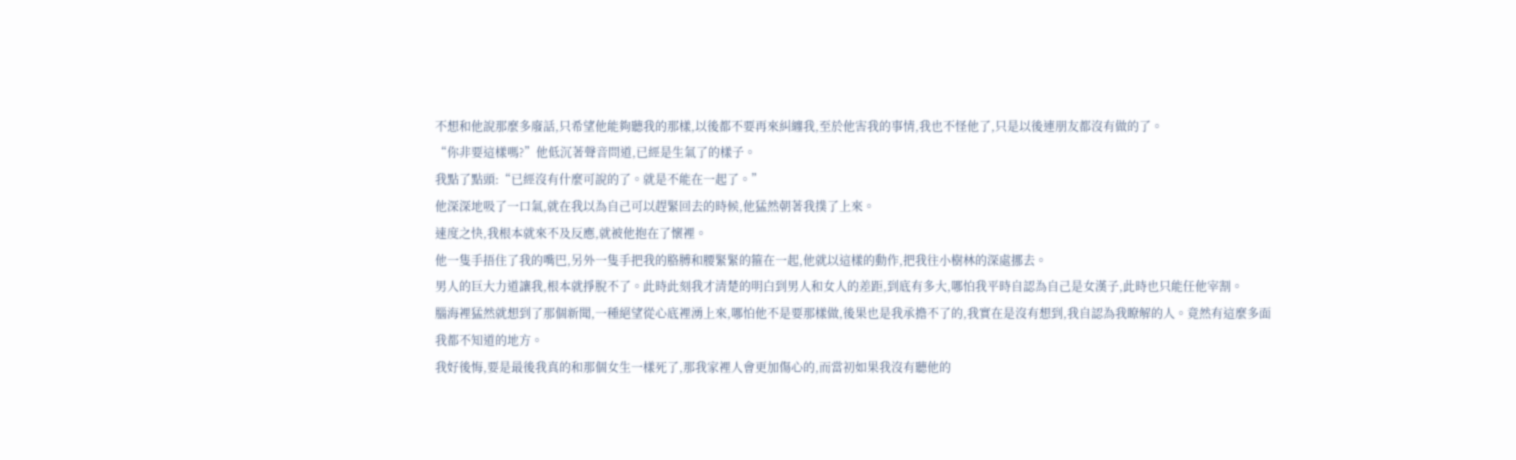不想和他說那麼多廢話,只希望他能夠聽我的那樣,以後都不要再來糾纏我,至於他害我的事情,我也不怪他了,只是以後連朋友都沒有做的了。
“你非要這樣嗎?”他低沉著聲音問道,已經是生氣了的樣子。
我點了點頭:“已經沒有什麼可說的了。就是不能在一起了。”
他深深地吸了一口氣,就在我以為自己可以趕緊回去的時候,他猛然朝著我撲了上來。
速度之快,我根本就來不及反應,就被他抱在了懷裡。
他一隻手捂住了我的嘴巴,另外一隻手把我的胳膊和腰緊緊的箍在一起,他就以這樣的動作,把我往小樹林的深處挪去。
男人的巨大力道讓我,根本就掙脫不了。此時此刻我才清楚的明白到男人和女人的差距,到底有多大,哪怕我平時自認為自己是女漢子,此時也只能任他宰割。
腦海裡猛然就想到了那個新聞,一種絕望從心底裡湧上來,哪怕他不是要那樣做,後果也是我承擔不了的,我實在是沒有想到,我自認為我瞭解的人。竟然有這麼多面我都不知道的地方。
我好後悔,要是最後我真的和那個女生一樣死了,那我家裡人會更加傷心的,而當初如果我沒有聽他的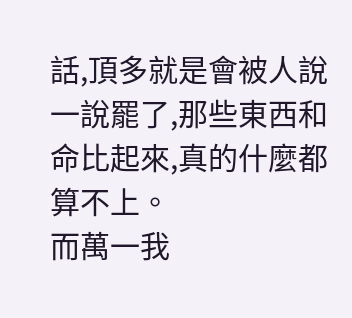話,頂多就是會被人說一說罷了,那些東西和命比起來,真的什麼都算不上。
而萬一我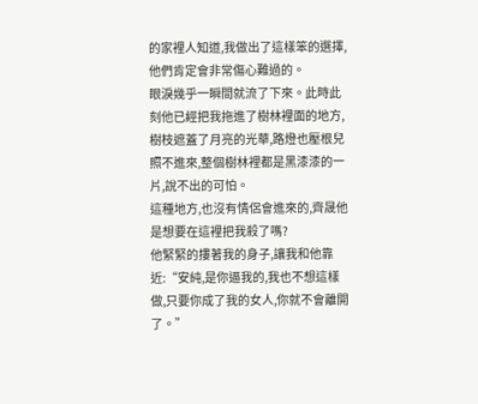的家裡人知道,我做出了這樣笨的選擇,他們肯定會非常傷心難過的。
眼淚幾乎一瞬間就流了下來。此時此刻他已經把我拖進了樹林裡面的地方,樹枝遮蓋了月亮的光華,路燈也壓根兒照不進來,整個樹林裡都是黑漆漆的一片,說不出的可怕。
這種地方,也沒有情侶會進來的,齊晟他是想要在這裡把我殺了嗎?
他緊緊的摟著我的身子,讓我和他靠近:“安純,是你逼我的,我也不想這樣做,只要你成了我的女人,你就不會離開了。”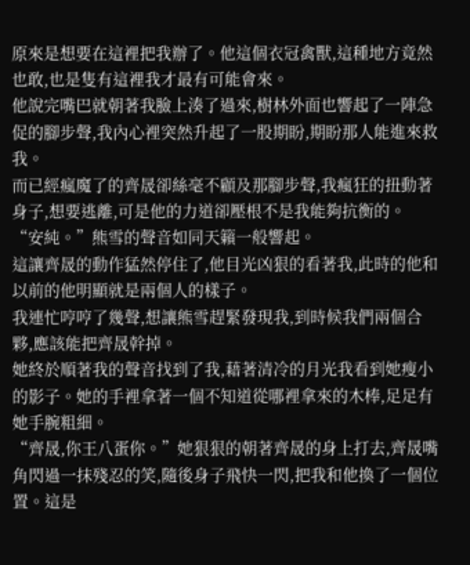原來是想要在這裡把我辦了。他這個衣冠禽獸,這種地方竟然也敢,也是隻有這裡我才最有可能會來。
他說完嘴巴就朝著我臉上湊了過來,樹林外面也響起了一陣急促的腳步聲,我內心裡突然升起了一股期盼,期盼那人能進來救我。
而已經瘋魔了的齊晟卻絲毫不顧及那腳步聲,我瘋狂的扭動著身子,想要逃離,可是他的力道卻壓根不是我能夠抗衡的。
“安純。”熊雪的聲音如同天籟一般響起。
這讓齊晟的動作猛然停住了,他目光凶狠的看著我,此時的他和以前的他明顯就是兩個人的樣子。
我連忙哼哼了幾聲,想讓熊雪趕緊發現我,到時候我們兩個合夥,應該能把齊晟幹掉。
她終於順著我的聲音找到了我,藉著清冷的月光我看到她瘦小的影子。她的手裡拿著一個不知道從哪裡拿來的木棒,足足有她手腕粗細。
“齊晟,你王八蛋你。”她狠狠的朝著齊晟的身上打去,齊晟嘴角閃過一抹殘忍的笑,隨後身子飛快一閃,把我和他換了一個位置。這是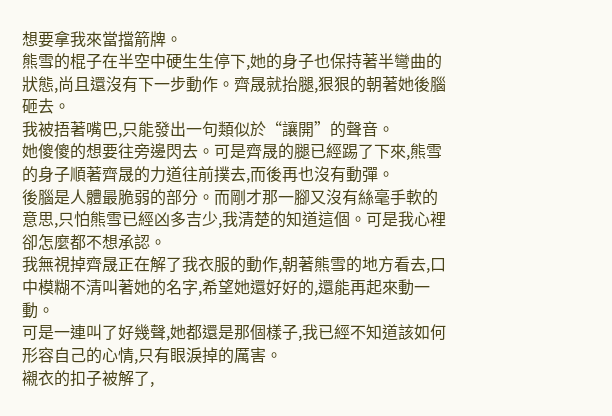想要拿我來當擋箭牌。
熊雪的棍子在半空中硬生生停下,她的身子也保持著半彎曲的狀態,尚且還沒有下一步動作。齊晟就抬腿,狠狠的朝著她後腦砸去。
我被捂著嘴巴,只能發出一句類似於“讓開”的聲音。
她傻傻的想要往旁邊閃去。可是齊晟的腿已經踢了下來,熊雪的身子順著齊晟的力道往前撲去,而後再也沒有動彈。
後腦是人體最脆弱的部分。而剛才那一腳又沒有絲毫手軟的意思,只怕熊雪已經凶多吉少,我清楚的知道這個。可是我心裡卻怎麼都不想承認。
我無視掉齊晟正在解了我衣服的動作,朝著熊雪的地方看去,口中模糊不清叫著她的名字,希望她還好好的,還能再起來動一動。
可是一連叫了好幾聲,她都還是那個樣子,我已經不知道該如何形容自己的心情,只有眼淚掉的厲害。
襯衣的扣子被解了,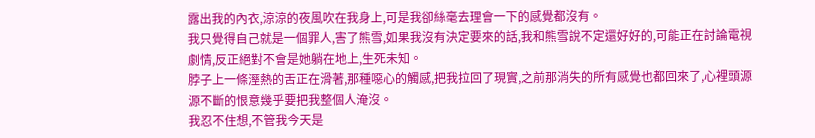露出我的內衣,涼涼的夜風吹在我身上,可是我卻絲毫去理會一下的感覺都沒有。
我只覺得自己就是一個罪人,害了熊雪,如果我沒有決定要來的話,我和熊雪說不定還好好的,可能正在討論電視劇情,反正絕對不會是她躺在地上,生死未知。
脖子上一條溼熱的舌正在滑著,那種噁心的觸感,把我拉回了現實,之前那消失的所有感覺也都回來了,心裡頭源源不斷的恨意幾乎要把我整個人淹沒。
我忍不住想,不管我今天是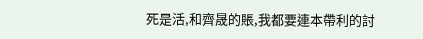死是活,和齊晟的賬,我都要連本帶利的討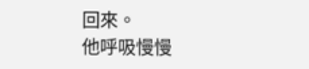回來。
他呼吸慢慢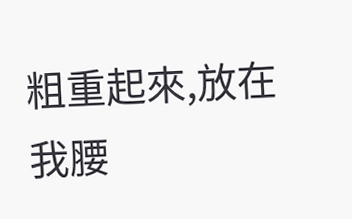粗重起來,放在我腰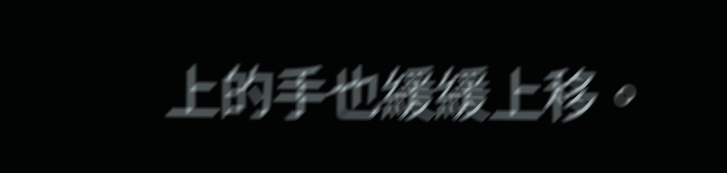上的手也緩緩上移。